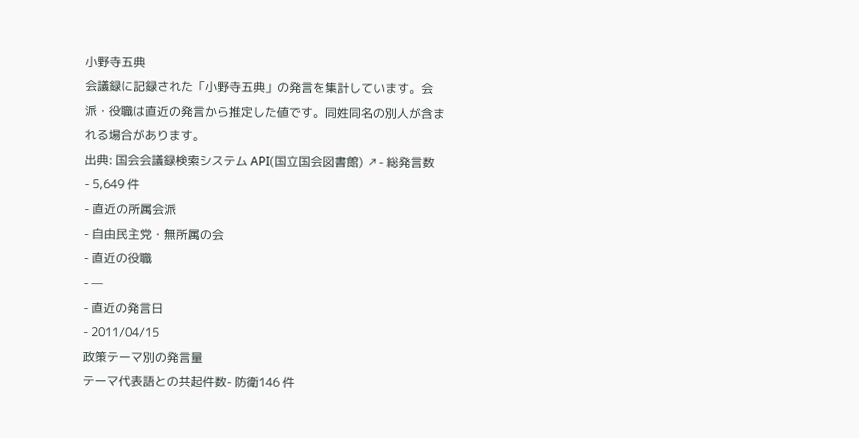小野寺五典
会議録に記録された「小野寺五典」の発言を集計しています。会派・役職は直近の発言から推定した値です。同姓同名の別人が含まれる場合があります。
出典: 国会会議録検索システム API(国立国会図書館) ↗- 総発言数
- 5,649 件
- 直近の所属会派
- 自由民主党・無所属の会
- 直近の役職
- —
- 直近の発言日
- 2011/04/15
政策テーマ別の発言量
テーマ代表語との共起件数- 防衛146 件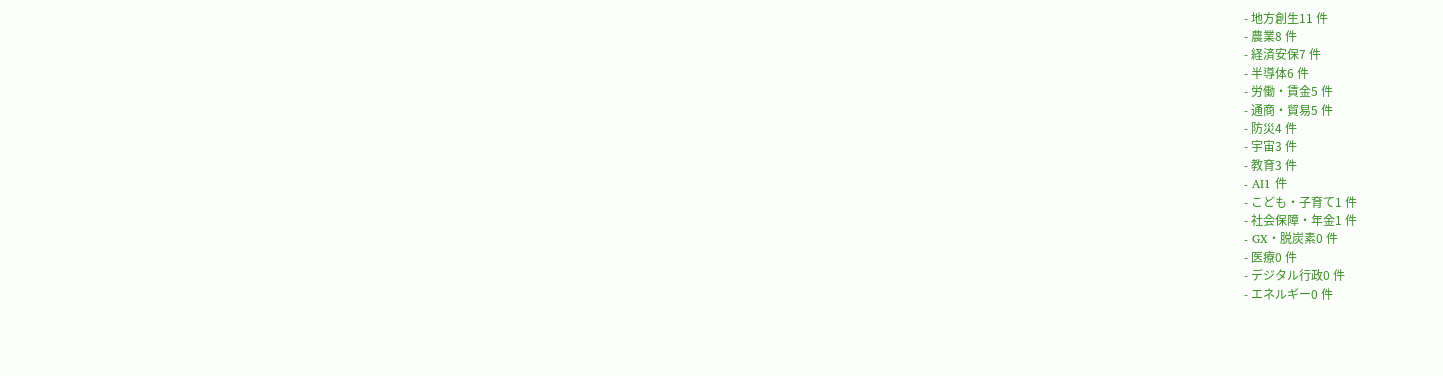- 地方創生11 件
- 農業8 件
- 経済安保7 件
- 半導体6 件
- 労働・賃金5 件
- 通商・貿易5 件
- 防災4 件
- 宇宙3 件
- 教育3 件
- AI1 件
- こども・子育て1 件
- 社会保障・年金1 件
- GX・脱炭素0 件
- 医療0 件
- デジタル行政0 件
- エネルギー0 件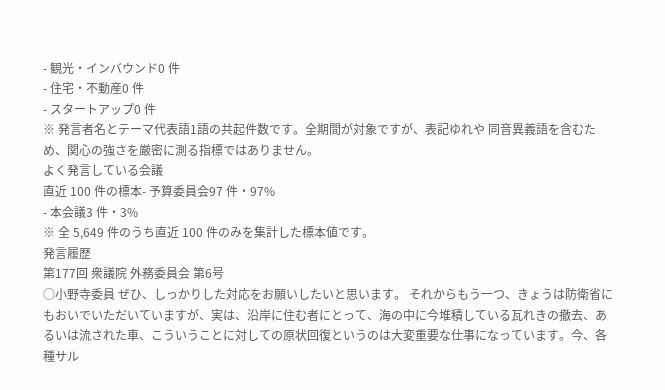- 観光・インバウンド0 件
- 住宅・不動産0 件
- スタートアップ0 件
※ 発言者名とテーマ代表語1語の共起件数です。全期間が対象ですが、表記ゆれや 同音異義語を含むため、関心の強さを厳密に測る指標ではありません。
よく発言している会議
直近 100 件の標本- 予算委員会97 件・97%
- 本会議3 件・3%
※ 全 5,649 件のうち直近 100 件のみを集計した標本値です。
発言履歴
第177回 衆議院 外務委員会 第6号
○小野寺委員 ぜひ、しっかりした対応をお願いしたいと思います。 それからもう一つ、きょうは防衛省にもおいでいただいていますが、実は、沿岸に住む者にとって、海の中に今堆積している瓦れきの撤去、あるいは流された車、こういうことに対しての原状回復というのは大変重要な仕事になっています。今、各種サル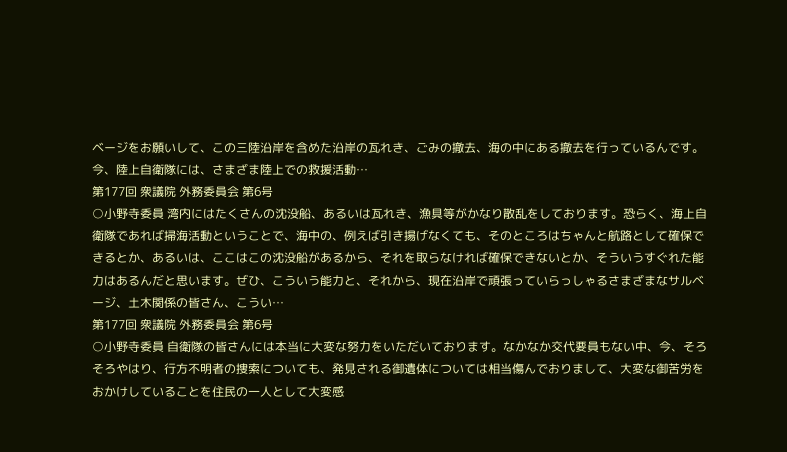ベージをお願いして、この三陸沿岸を含めた沿岸の瓦れき、ごみの撤去、海の中にある撤去を行っているんです。 今、陸上自衛隊には、さまざま陸上での救援活動…
第177回 衆議院 外務委員会 第6号
○小野寺委員 湾内にはたくさんの沈没船、あるいは瓦れき、漁具等がかなり散乱をしております。恐らく、海上自衛隊であれば掃海活動ということで、海中の、例えば引き揚げなくても、そのところはちゃんと航路として確保できるとか、あるいは、ここはこの沈没船があるから、それを取らなければ確保できないとか、そういうすぐれた能力はあるんだと思います。ぜひ、こういう能力と、それから、現在沿岸で頑張っていらっしゃるさまざまなサルベージ、土木関係の皆さん、こうい…
第177回 衆議院 外務委員会 第6号
○小野寺委員 自衛隊の皆さんには本当に大変な努力をいただいております。なかなか交代要員もない中、今、そろそろやはり、行方不明者の捜索についても、発見される御遺体については相当傷んでおりまして、大変な御苦労をおかけしていることを住民の一人として大変感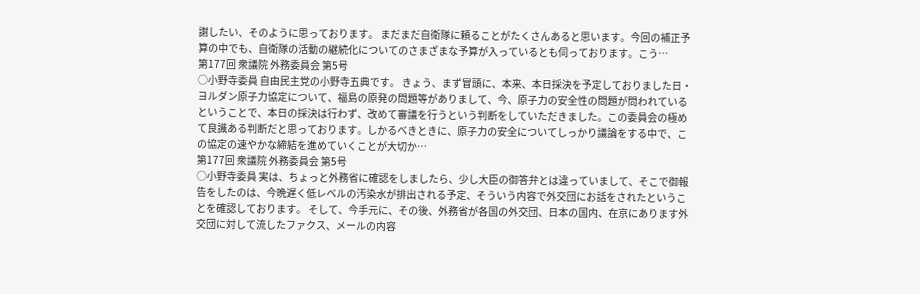謝したい、そのように思っております。 まだまだ自衛隊に頼ることがたくさんあると思います。今回の補正予算の中でも、自衛隊の活動の継続化についてのさまざまな予算が入っているとも伺っております。こう…
第177回 衆議院 外務委員会 第5号
○小野寺委員 自由民主党の小野寺五典です。 きょう、まず冒頭に、本来、本日採決を予定しておりました日・ヨルダン原子力協定について、福島の原発の問題等がありまして、今、原子力の安全性の問題が問われているということで、本日の採決は行わず、改めて審議を行うという判断をしていただきました。この委員会の極めて良識ある判断だと思っております。しかるべきときに、原子力の安全についてしっかり議論をする中で、この協定の速やかな締結を進めていくことが大切か…
第177回 衆議院 外務委員会 第5号
○小野寺委員 実は、ちょっと外務省に確認をしましたら、少し大臣の御答弁とは違っていまして、そこで御報告をしたのは、今晩遅く低レベルの汚染水が排出される予定、そういう内容で外交団にお話をされたということを確認しております。 そして、今手元に、その後、外務省が各国の外交団、日本の国内、在京にあります外交団に対して流したファクス、メールの内容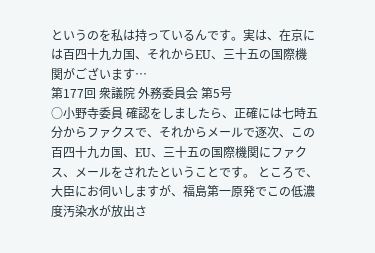というのを私は持っているんです。実は、在京には百四十九カ国、それからEU、三十五の国際機関がございます…
第177回 衆議院 外務委員会 第5号
○小野寺委員 確認をしましたら、正確には七時五分からファクスで、それからメールで逐次、この百四十九カ国、EU、三十五の国際機関にファクス、メールをされたということです。 ところで、大臣にお伺いしますが、福島第一原発でこの低濃度汚染水が放出さ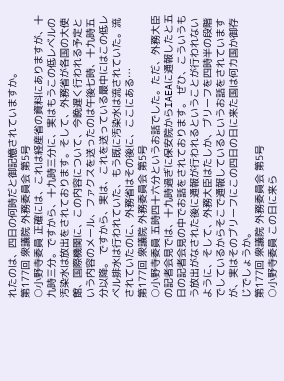れたのは、四日の何時だと御記憶されていますか。
第177回 衆議院 外務委員会 第5号
○小野寺委員 正確には、これは経産省の資料にありますが、十九時三分。ですから、十九時三分に、実はもうこの低レベルの汚染水は放出をされております。そして、外務省が各国の大使館、国際機関に、この内容について、今晩遅く行われる予定という内容のメール、ファクスを送ったのは午後七時、十九時五分以降。 ですから、実は、これを送っている最中にはこの低レベル排水は行われていた、もう既に汚染水は流されていた。流されていたのに、外務省はその後に、ここにある…
第177回 衆議院 外務委員会 第5号
○小野寺委員 五時四十六分というお話でした。ただ、外務大臣の記者会見では、十九時過ぎに保安院からIAEAに通報したと五日の記者会見の中でお話をされております。 ぜひ、こういうもう放出がなされた後に通報が行われるということが行われないように、そして、外務大臣はたしか、ブリーフを四時半の段階でしているからそこで通報しているというお話をされていますが、実はそのブリーフにこの四日の日に来た国は何カ国か御存じでしょうか。
第177回 衆議院 外務委員会 第5号
○小野寺委員 この日に来ら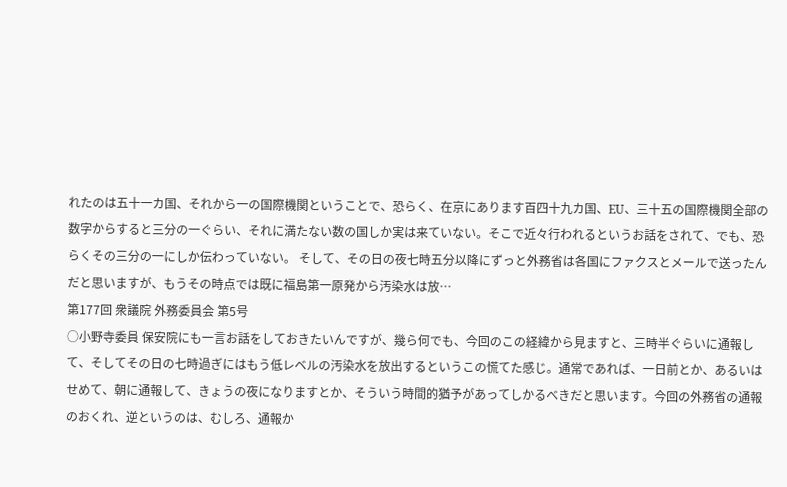れたのは五十一カ国、それから一の国際機関ということで、恐らく、在京にあります百四十九カ国、EU、三十五の国際機関全部の数字からすると三分の一ぐらい、それに満たない数の国しか実は来ていない。そこで近々行われるというお話をされて、でも、恐らくその三分の一にしか伝わっていない。 そして、その日の夜七時五分以降にずっと外務省は各国にファクスとメールで送ったんだと思いますが、もうその時点では既に福島第一原発から汚染水は放…
第177回 衆議院 外務委員会 第5号
○小野寺委員 保安院にも一言お話をしておきたいんですが、幾ら何でも、今回のこの経緯から見ますと、三時半ぐらいに通報して、そしてその日の七時過ぎにはもう低レベルの汚染水を放出するというこの慌てた感じ。通常であれば、一日前とか、あるいはせめて、朝に通報して、きょうの夜になりますとか、そういう時間的猶予があってしかるべきだと思います。今回の外務省の通報のおくれ、逆というのは、むしろ、通報か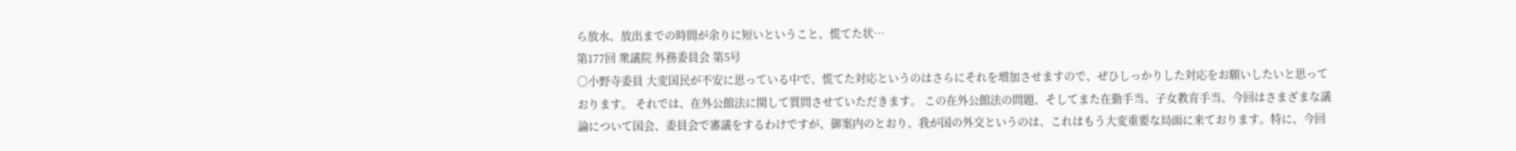ら放水、放出までの時間が余りに短いということ、慌てた状…
第177回 衆議院 外務委員会 第5号
○小野寺委員 大変国民が不安に思っている中で、慌てた対応というのはさらにそれを増加させますので、ぜひしっかりした対応をお願いしたいと思っております。 それでは、在外公館法に関して質問させていただきます。 この在外公館法の問題、そしてまた在勤手当、子女教育手当、今回はさまざまな議論について国会、委員会で審議をするわけですが、御案内のとおり、我が国の外交というのは、これはもう大変重要な局面に来ております。特に、今回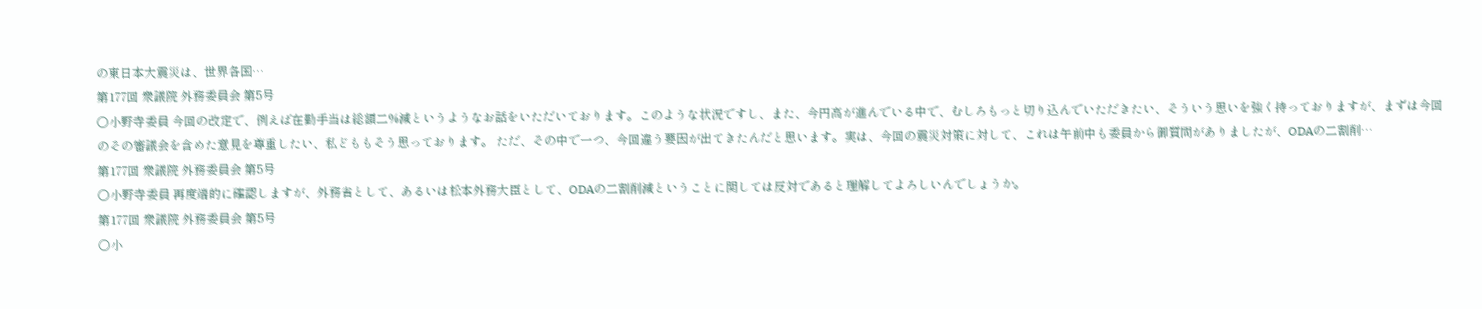の東日本大震災は、世界各国…
第177回 衆議院 外務委員会 第5号
○小野寺委員 今回の改定で、例えば在勤手当は総額二%減というようなお話をいただいております。このような状況ですし、また、今円高が進んでいる中で、むしろもっと切り込んでいただきたい、そういう思いを強く持っておりますが、まずは今回のその審議会を含めた意見を尊重したい、私どももそう思っております。 ただ、その中で一つ、今回違う要因が出てきたんだと思います。実は、今回の震災対策に対して、これは午前中も委員から御質問がありましたが、ODAの二割削…
第177回 衆議院 外務委員会 第5号
○小野寺委員 再度端的に確認しますが、外務省として、あるいは松本外務大臣として、ODAの二割削減ということに関しては反対であると理解してよろしいんでしょうか。
第177回 衆議院 外務委員会 第5号
○小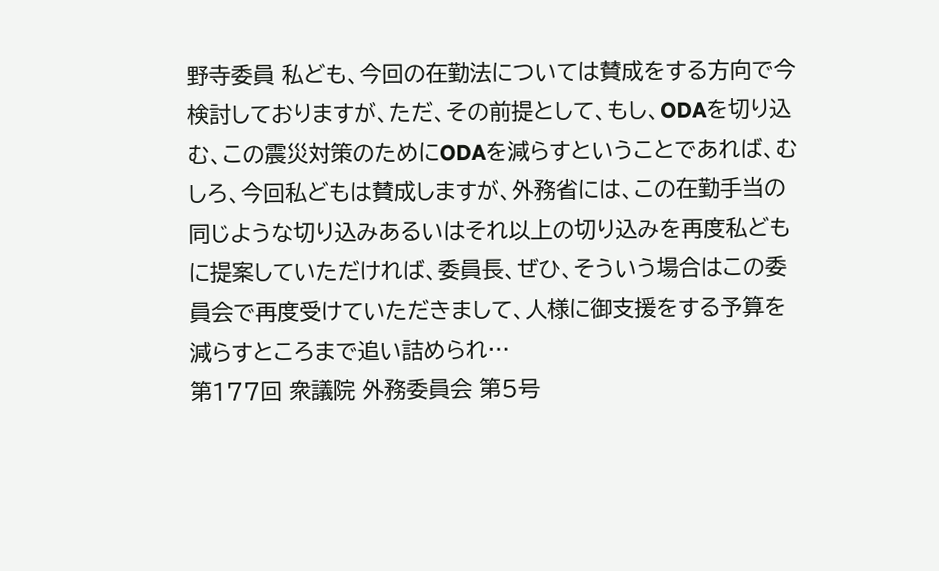野寺委員 私ども、今回の在勤法については賛成をする方向で今検討しておりますが、ただ、その前提として、もし、ODAを切り込む、この震災対策のためにODAを減らすということであれば、むしろ、今回私どもは賛成しますが、外務省には、この在勤手当の同じような切り込みあるいはそれ以上の切り込みを再度私どもに提案していただければ、委員長、ぜひ、そういう場合はこの委員会で再度受けていただきまして、人様に御支援をする予算を減らすところまで追い詰められ…
第177回 衆議院 外務委員会 第5号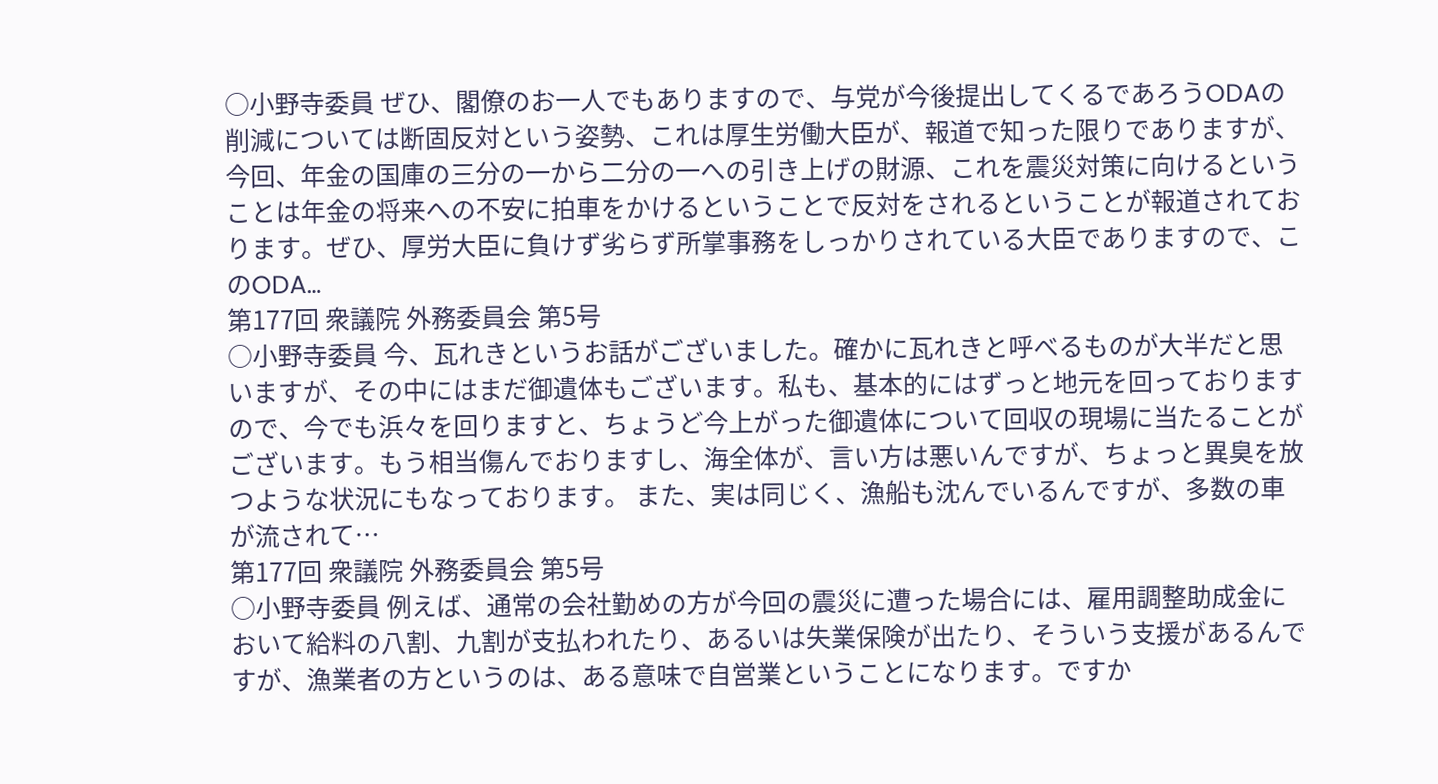○小野寺委員 ぜひ、閣僚のお一人でもありますので、与党が今後提出してくるであろうODAの削減については断固反対という姿勢、これは厚生労働大臣が、報道で知った限りでありますが、今回、年金の国庫の三分の一から二分の一への引き上げの財源、これを震災対策に向けるということは年金の将来への不安に拍車をかけるということで反対をされるということが報道されております。ぜひ、厚労大臣に負けず劣らず所掌事務をしっかりされている大臣でありますので、このODA…
第177回 衆議院 外務委員会 第5号
○小野寺委員 今、瓦れきというお話がございました。確かに瓦れきと呼べるものが大半だと思いますが、その中にはまだ御遺体もございます。私も、基本的にはずっと地元を回っておりますので、今でも浜々を回りますと、ちょうど今上がった御遺体について回収の現場に当たることがございます。もう相当傷んでおりますし、海全体が、言い方は悪いんですが、ちょっと異臭を放つような状況にもなっております。 また、実は同じく、漁船も沈んでいるんですが、多数の車が流されて…
第177回 衆議院 外務委員会 第5号
○小野寺委員 例えば、通常の会社勤めの方が今回の震災に遭った場合には、雇用調整助成金において給料の八割、九割が支払われたり、あるいは失業保険が出たり、そういう支援があるんですが、漁業者の方というのは、ある意味で自営業ということになります。ですか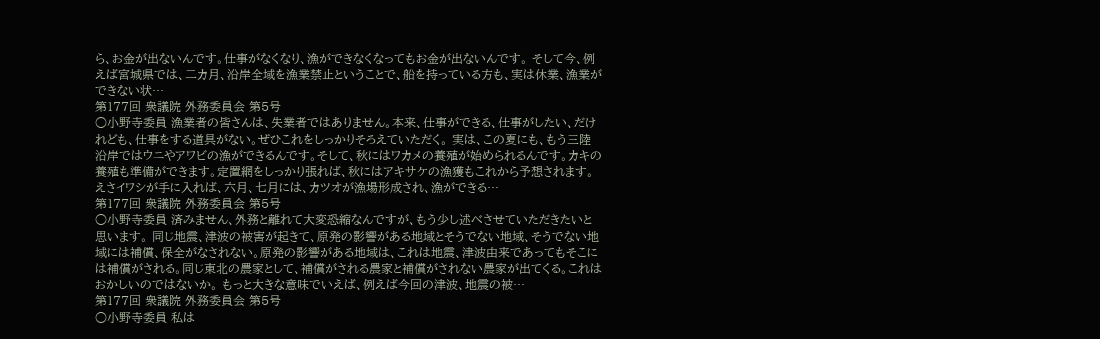ら、お金が出ないんです。仕事がなくなり、漁ができなくなってもお金が出ないんです。 そして今、例えば宮城県では、二カ月、沿岸全域を漁業禁止ということで、船を持っている方も、実は休業、漁業ができない状…
第177回 衆議院 外務委員会 第5号
○小野寺委員 漁業者の皆さんは、失業者ではありません。本来、仕事ができる、仕事がしたい、だけれども、仕事をする道具がない。ぜひこれをしっかりそろえていただく。 実は、この夏にも、もう三陸沿岸ではウニやアワビの漁ができるんです。そして、秋にはワカメの養殖が始められるんです。カキの養殖も準備ができます。定置網をしっかり張れば、秋にはアキサケの漁獲もこれから予想されます。えさイワシが手に入れば、六月、七月には、カツオが漁場形成され、漁ができる…
第177回 衆議院 外務委員会 第5号
○小野寺委員 済みません、外務と離れて大変恐縮なんですが、もう少し述べさせていただきたいと思います。 同じ地震、津波の被害が起きて、原発の影響がある地域とそうでない地域、そうでない地域には補償、保全がなされない。原発の影響がある地域は、これは地震、津波由来であってもそこには補償がされる。同じ東北の農家として、補償がされる農家と補償がされない農家が出てくる。これはおかしいのではないか。 もっと大きな意味でいえば、例えば今回の津波、地震の被…
第177回 衆議院 外務委員会 第5号
○小野寺委員 私は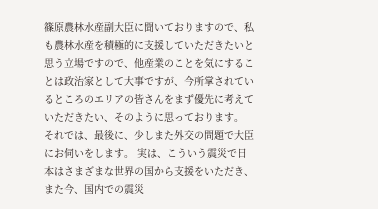篠原農林水産副大臣に聞いておりますので、私も農林水産を積極的に支援していただきたいと思う立場ですので、他産業のことを気にすることは政治家として大事ですが、今所掌されているところのエリアの皆さんをまず優先に考えていただきたい、そのように思っております。 それでは、最後に、少しまた外交の問題で大臣にお伺いをします。 実は、こういう震災で日本はさまざまな世界の国から支援をいただき、また今、国内での震災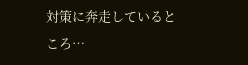対策に奔走しているところ…